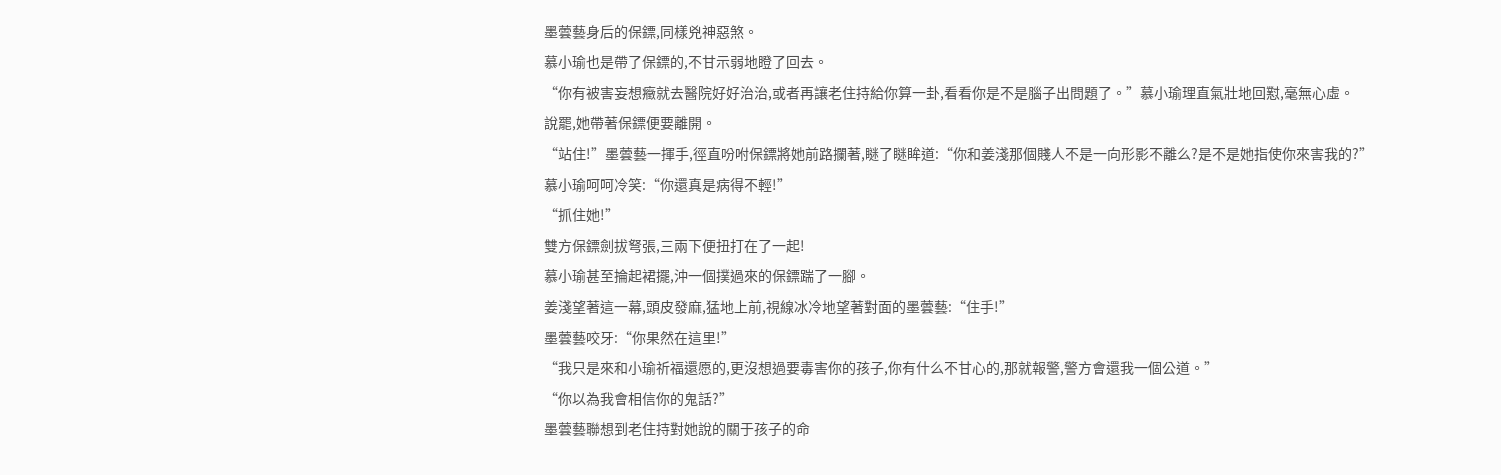墨蕓藝身后的保鏢,同樣兇神惡煞。
慕小瑜也是帶了保鏢的,不甘示弱地瞪了回去。
“你有被害妄想癥就去醫院好好治治,或者再讓老住持給你算一卦,看看你是不是腦子出問題了。”慕小瑜理直氣壯地回懟,毫無心虛。
說罷,她帶著保鏢便要離開。
“站住!”墨蕓藝一揮手,徑直吩咐保鏢將她前路攔著,瞇了瞇眸道:“你和姜淺那個賤人不是一向形影不離么?是不是她指使你來害我的?”
慕小瑜呵呵冷笑:“你還真是病得不輕!”
“抓住她!”
雙方保鏢劍拔弩張,三兩下便扭打在了一起!
慕小瑜甚至掄起裙擺,沖一個撲過來的保鏢踹了一腳。
姜淺望著這一幕,頭皮發麻,猛地上前,視線冰冷地望著對面的墨蕓藝:“住手!”
墨蕓藝咬牙:“你果然在這里!”
“我只是來和小瑜祈福還愿的,更沒想過要毒害你的孩子,你有什么不甘心的,那就報警,警方會還我一個公道。”
“你以為我會相信你的鬼話?”
墨蕓藝聯想到老住持對她說的關于孩子的命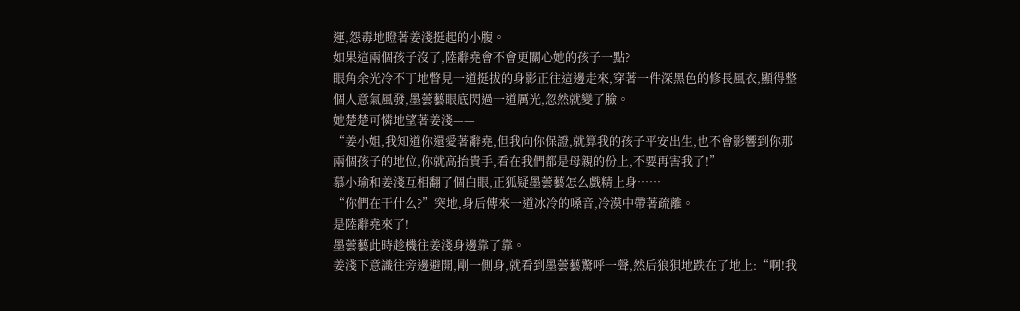運,怨毒地瞪著姜淺挺起的小腹。
如果這兩個孩子沒了,陸辭堯會不會更關心她的孩子一點?
眼角余光冷不丁地瞥見一道挺拔的身影正往這邊走來,穿著一件深黑色的修長風衣,顯得整個人意氣風發,墨蕓藝眼底閃過一道厲光,忽然就變了臉。
她楚楚可憐地望著姜淺——
“姜小姐,我知道你還愛著辭堯,但我向你保證,就算我的孩子平安出生,也不會影響到你那兩個孩子的地位,你就高抬貴手,看在我們都是母親的份上,不要再害我了!”
慕小瑜和姜淺互相翻了個白眼,正狐疑墨蕓藝怎么戲精上身……
“你們在干什么?”突地,身后傳來一道冰冷的嗓音,冷漠中帶著疏離。
是陸辭堯來了!
墨蕓藝此時趁機往姜淺身邊靠了靠。
姜淺下意識往旁邊避開,剛一側身,就看到墨蕓藝驚呼一聲,然后狼狽地跌在了地上:“啊!我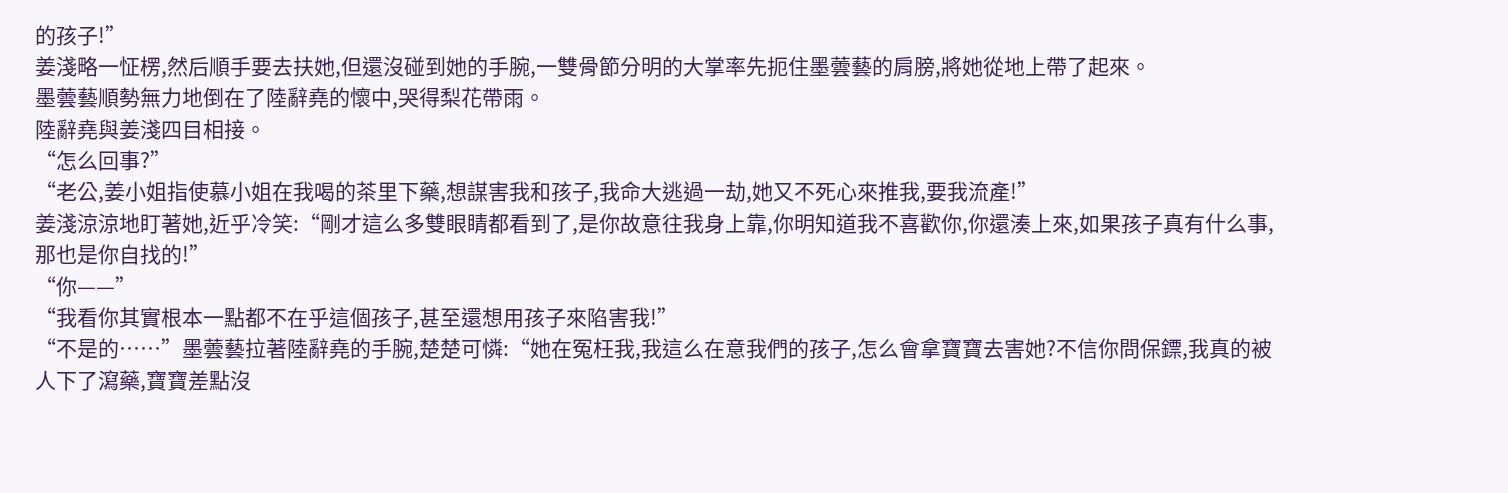的孩子!”
姜淺略一怔楞,然后順手要去扶她,但還沒碰到她的手腕,一雙骨節分明的大掌率先扼住墨蕓藝的肩膀,將她從地上帶了起來。
墨蕓藝順勢無力地倒在了陸辭堯的懷中,哭得梨花帶雨。
陸辭堯與姜淺四目相接。
“怎么回事?”
“老公,姜小姐指使慕小姐在我喝的茶里下藥,想謀害我和孩子,我命大逃過一劫,她又不死心來推我,要我流產!”
姜淺涼涼地盯著她,近乎冷笑:“剛才這么多雙眼睛都看到了,是你故意往我身上靠,你明知道我不喜歡你,你還湊上來,如果孩子真有什么事,那也是你自找的!”
“你——”
“我看你其實根本一點都不在乎這個孩子,甚至還想用孩子來陷害我!”
“不是的……”墨蕓藝拉著陸辭堯的手腕,楚楚可憐:“她在冤枉我,我這么在意我們的孩子,怎么會拿寶寶去害她?不信你問保鏢,我真的被人下了瀉藥,寶寶差點沒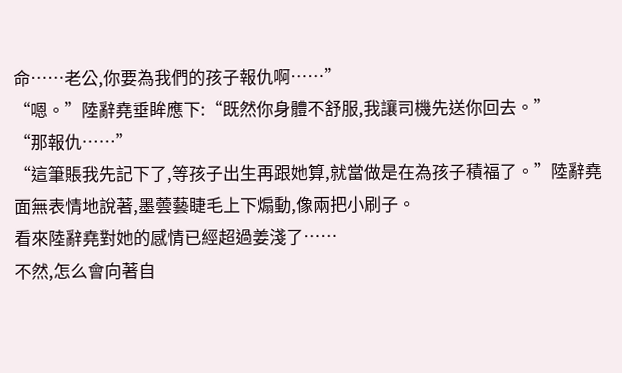命……老公,你要為我們的孩子報仇啊……”
“嗯。”陸辭堯垂眸應下:“既然你身體不舒服,我讓司機先送你回去。”
“那報仇……”
“這筆賬我先記下了,等孩子出生再跟她算,就當做是在為孩子積福了。”陸辭堯面無表情地說著,墨蕓藝睫毛上下煽動,像兩把小刷子。
看來陸辭堯對她的感情已經超過姜淺了……
不然,怎么會向著自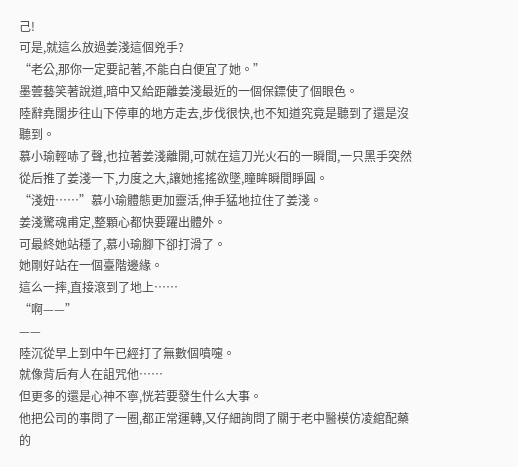己!
可是,就這么放過姜淺這個兇手?
“老公,那你一定要記著,不能白白便宜了她。”
墨蕓藝笑著說道,暗中又給距離姜淺最近的一個保鏢使了個眼色。
陸辭堯闊步往山下停車的地方走去,步伐很快,也不知道究竟是聽到了還是沒聽到。
慕小瑜輕哧了聲,也拉著姜淺離開,可就在這刀光火石的一瞬間,一只黑手突然從后推了姜淺一下,力度之大,讓她搖搖欲墜,瞳眸瞬間睜圓。
“淺妞……”慕小瑜體態更加靈活,伸手猛地拉住了姜淺。
姜淺驚魂甫定,整顆心都快要躍出體外。
可最終她站穩了,慕小瑜腳下卻打滑了。
她剛好站在一個臺階邊緣。
這么一摔,直接滾到了地上……
“啊——”
——
陸沉從早上到中午已經打了無數個噴嚏。
就像背后有人在詛咒他……
但更多的還是心神不寧,恍若要發生什么大事。
他把公司的事問了一圈,都正常運轉,又仔細詢問了關于老中醫模仿凌綰配藥的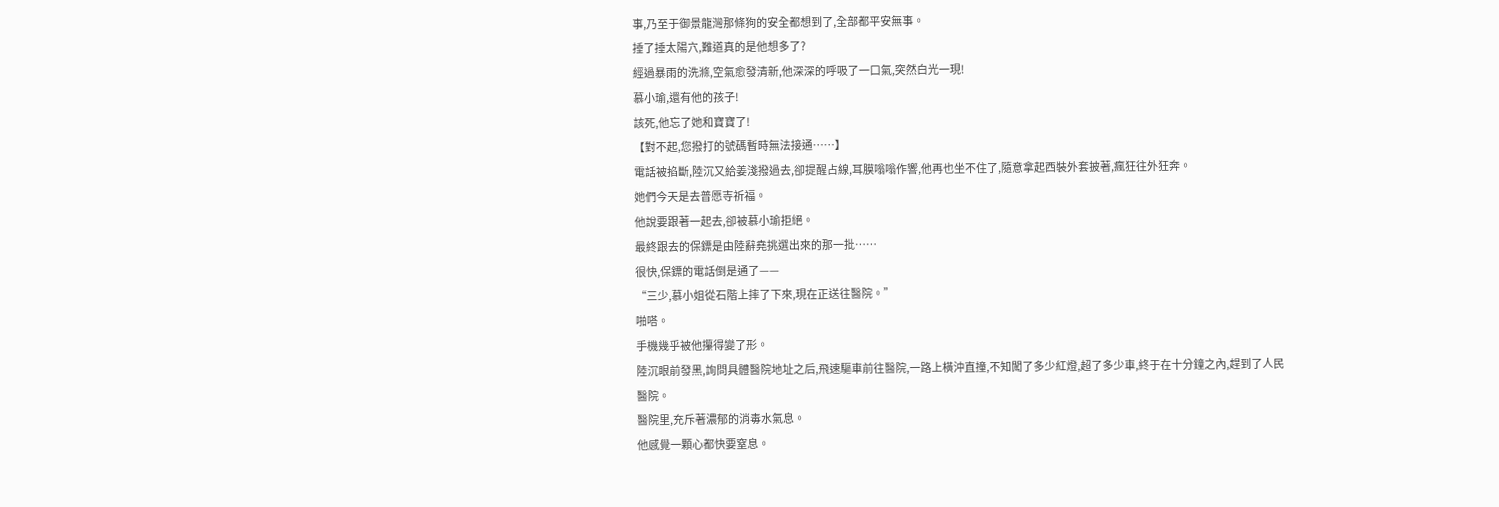事,乃至于御景龍灣那條狗的安全都想到了,全部都平安無事。
捶了捶太陽穴,難道真的是他想多了?
經過暴雨的洗滌,空氣愈發清新,他深深的呼吸了一口氣,突然白光一現!
慕小瑜,還有他的孩子!
該死,他忘了她和寶寶了!
【對不起,您撥打的號碼暫時無法接通……】
電話被掐斷,陸沉又給姜淺撥過去,卻提醒占線,耳膜嗡嗡作響,他再也坐不住了,隨意拿起西裝外套披著,瘋狂往外狂奔。
她們今天是去普愿寺祈福。
他說要跟著一起去,卻被慕小瑜拒絕。
最終跟去的保鏢是由陸辭堯挑選出來的那一批……
很快,保鏢的電話倒是通了——
“三少,慕小姐從石階上摔了下來,現在正送往醫院。”
啪嗒。
手機幾乎被他攥得變了形。
陸沉眼前發黑,詢問具體醫院地址之后,飛速驅車前往醫院,一路上橫沖直撞,不知闖了多少紅燈,超了多少車,終于在十分鐘之內,趕到了人民醫院。
醫院里,充斥著濃郁的消毒水氣息。
他感覺一顆心都快要窒息。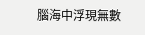腦海中浮現無數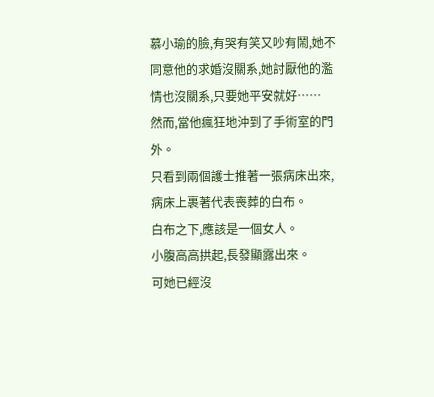慕小瑜的臉,有哭有笑又吵有鬧,她不同意他的求婚沒關系,她討厭他的濫情也沒關系,只要她平安就好……
然而,當他瘋狂地沖到了手術室的門外。
只看到兩個護士推著一張病床出來,病床上裹著代表喪葬的白布。
白布之下,應該是一個女人。
小腹高高拱起,長發顯露出來。
可她已經沒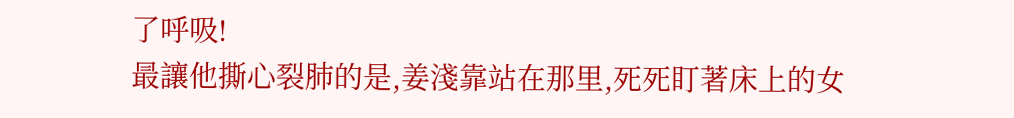了呼吸!
最讓他撕心裂肺的是,姜淺靠站在那里,死死盯著床上的女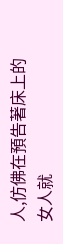人,仿佛在預告著床上的女人就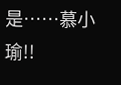是……慕小瑜!!